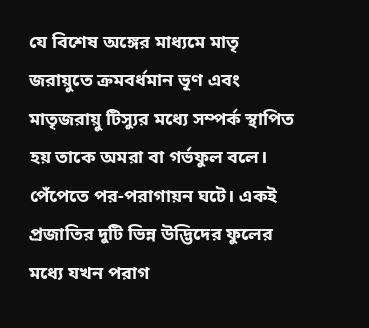যে বিশেষ অঙ্গের মাধ্যমে মাতৃ জরায়ুতে ক্রমবর্ধমান ভূণ এবং মাতৃজরায়ু টিস্যুর মধ্যে সম্পর্ক স্থাপিত হয় তাকে অমরা বা গর্ভফুল বলে।
পেঁপেতে পর-পরাগায়ন ঘটে। একই প্রজাতির দুটি ভিন্ন উদ্ভিদের ফুলের মধ্যে যখন পরাগ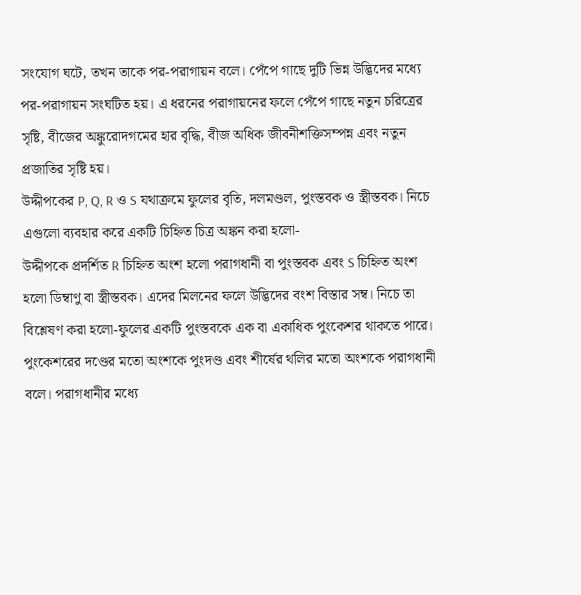সংযোগ ঘটে, তখন তাকে পর-পরাগায়ন বলে। পেঁপে গাছে দুটি ভিন্ন উদ্ভিদের মধ্যে পর-পরাগায়ন সংঘটিত হয়। এ ধরনের পরাগায়নের ফলে পেঁপে গাছে নতুন চরিত্রের সৃষ্টি, বীজের অঙ্কুরোদগমের হার বৃদ্ধি, বীজ অধিক জীবনীশক্তিসম্পন্ন এবং নতুন প্রজাতির সৃষ্টি হয়।
উদ্দীপকের P, Q, R ও S যথাক্রমে ফুলের বৃতি, দলমণ্ডল, পুংস্তবক ও স্ত্রীস্তবক। নিচে এগুলো ব্যবহার করে একটি চিহ্নিত চিত্র অঙ্কন করা হলো-
উদ্দীপকে প্রদর্শিত R চিহ্নিত অংশ হলো পরাগধানী বা পুংস্তবক এবং S চিহ্নিত অংশ হলো ডিম্বাণু বা স্ত্রীস্তবক। এদের মিলনের ফলে উদ্ভিদের বংশ বিস্তার সম্ব। নিচে তা বিশ্লেষণ করা হলো-ফুলের একটি পুংস্তবকে এক বা একাধিক পুংকেশর থাকতে পারে। পুংকেশরের দণ্ডের মতো অংশকে পুংদণ্ড এবং শীর্ষের থলির মতো অংশকে পরাগধানী বলে। পরাগধানীর মধ্যে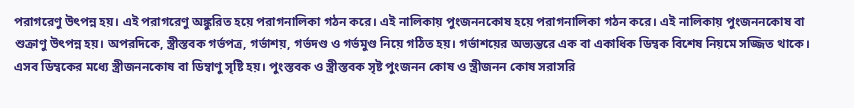পরাগরেণু উৎপন্ন হয়। এই পরাগরেণু অঙ্কুরিত হয়ে পরাগনালিকা গঠন করে। এই নালিকায় পুংজননকোষ হয়ে পরাগনালিকা গঠন করে। এই নালিকায় পুংজননকোষ বা শুক্রাণু উৎপন্ন হয়। অপরদিকে, স্ত্রীস্তবক গর্ভপত্র, গর্ভাশয়, গর্ভদণ্ড ও গর্ভমুণ্ড নিয়ে গঠিত হয়। গর্ভাশয়ের অভ্যন্তরে এক বা একাধিক ডিম্বক বিশেষ নিয়মে সজ্জিত থাকে। এসব ডিম্বকের মধ্যে স্ত্রীজননকোষ বা ডিম্বাণু সৃষ্টি হয়। পুংস্তবক ও স্ত্রীস্তবক সৃষ্ট পুংজনন কোষ ও স্ত্রীজনন কোষ সরাসরি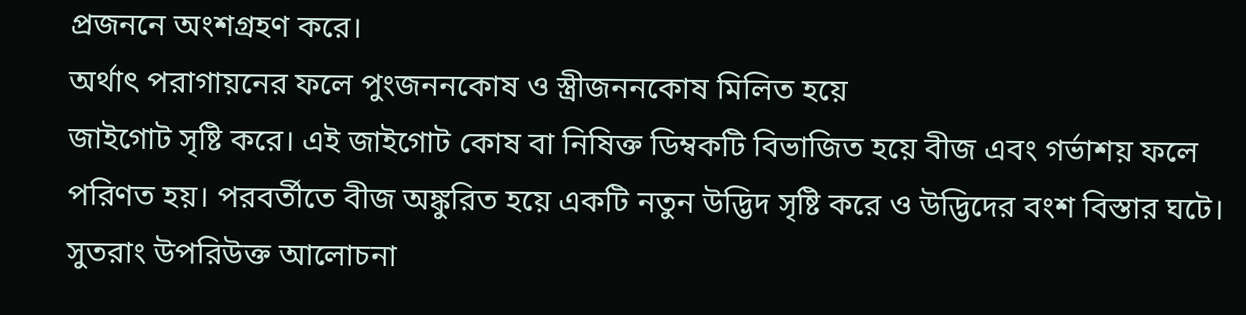প্রজননে অংশগ্রহণ করে।
অর্থাৎ পরাগায়নের ফলে পুংজননকোষ ও স্ত্রীজননকোষ মিলিত হয়ে
জাইগোট সৃষ্টি করে। এই জাইগোট কোষ বা নিষিক্ত ডিম্বকটি বিভাজিত হয়ে বীজ এবং গর্ভাশয় ফলে পরিণত হয়। পরবর্তীতে বীজ অঙ্কুরিত হয়ে একটি নতুন উদ্ভিদ সৃষ্টি করে ও উদ্ভিদের বংশ বিস্তার ঘটে।
সুতরাং উপরিউক্ত আলোচনা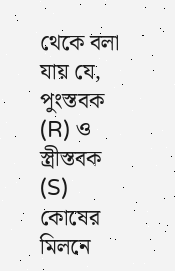থেকে বলা যায় যে, পুংস্তবক (R) ও স্ত্রীস্তবক (S) কোষের মিলনে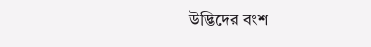উদ্ভিদের বংশ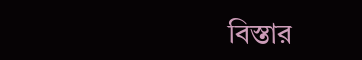বিস্তার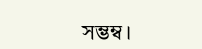সম্ভম্ব।